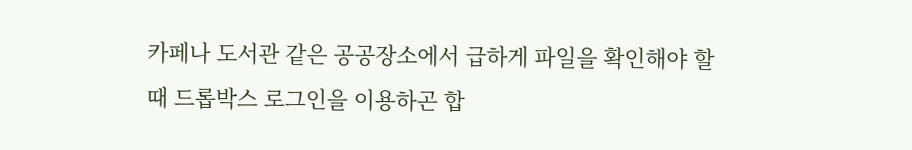카페나 도서관 같은 공공장소에서 급하게 파일을 확인해야 할 때 드롭박스 로그인을 이용하곤 합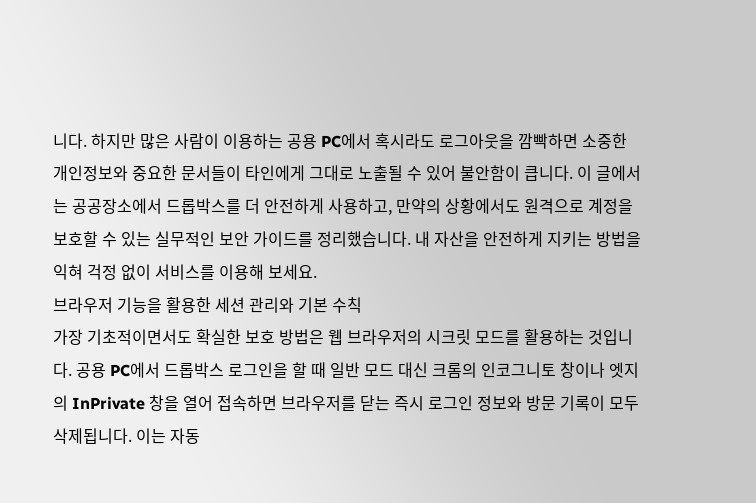니다. 하지만 많은 사람이 이용하는 공용 PC에서 혹시라도 로그아웃을 깜빡하면 소중한 개인정보와 중요한 문서들이 타인에게 그대로 노출될 수 있어 불안함이 큽니다. 이 글에서는 공공장소에서 드롭박스를 더 안전하게 사용하고, 만약의 상황에서도 원격으로 계정을 보호할 수 있는 실무적인 보안 가이드를 정리했습니다. 내 자산을 안전하게 지키는 방법을 익혀 걱정 없이 서비스를 이용해 보세요.
브라우저 기능을 활용한 세션 관리와 기본 수칙
가장 기초적이면서도 확실한 보호 방법은 웹 브라우저의 시크릿 모드를 활용하는 것입니다. 공용 PC에서 드롭박스 로그인을 할 때 일반 모드 대신 크롬의 인코그니토 창이나 엣지의 InPrivate 창을 열어 접속하면 브라우저를 닫는 즉시 로그인 정보와 방문 기록이 모두 삭제됩니다. 이는 자동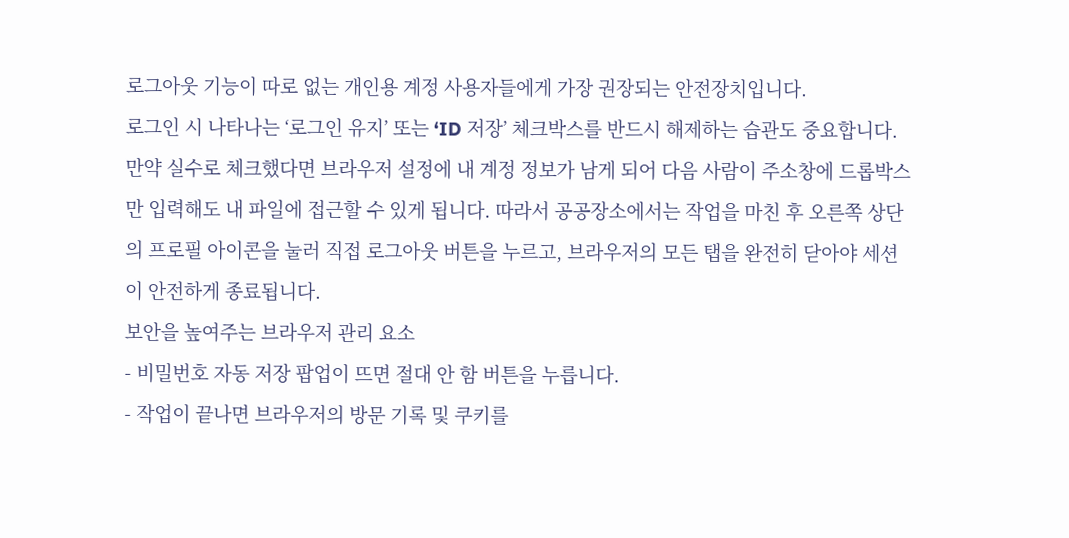로그아웃 기능이 따로 없는 개인용 계정 사용자들에게 가장 권장되는 안전장치입니다.
로그인 시 나타나는 ‘로그인 유지’ 또는 ‘ID 저장’ 체크박스를 반드시 해제하는 습관도 중요합니다. 만약 실수로 체크했다면 브라우저 설정에 내 계정 정보가 남게 되어 다음 사람이 주소창에 드롭박스만 입력해도 내 파일에 접근할 수 있게 됩니다. 따라서 공공장소에서는 작업을 마친 후 오른쪽 상단의 프로필 아이콘을 눌러 직접 로그아웃 버튼을 누르고, 브라우저의 모든 탭을 완전히 닫아야 세션이 안전하게 종료됩니다.
보안을 높여주는 브라우저 관리 요소
- 비밀번호 자동 저장 팝업이 뜨면 절대 안 함 버튼을 누릅니다.
- 작업이 끝나면 브라우저의 방문 기록 및 쿠키를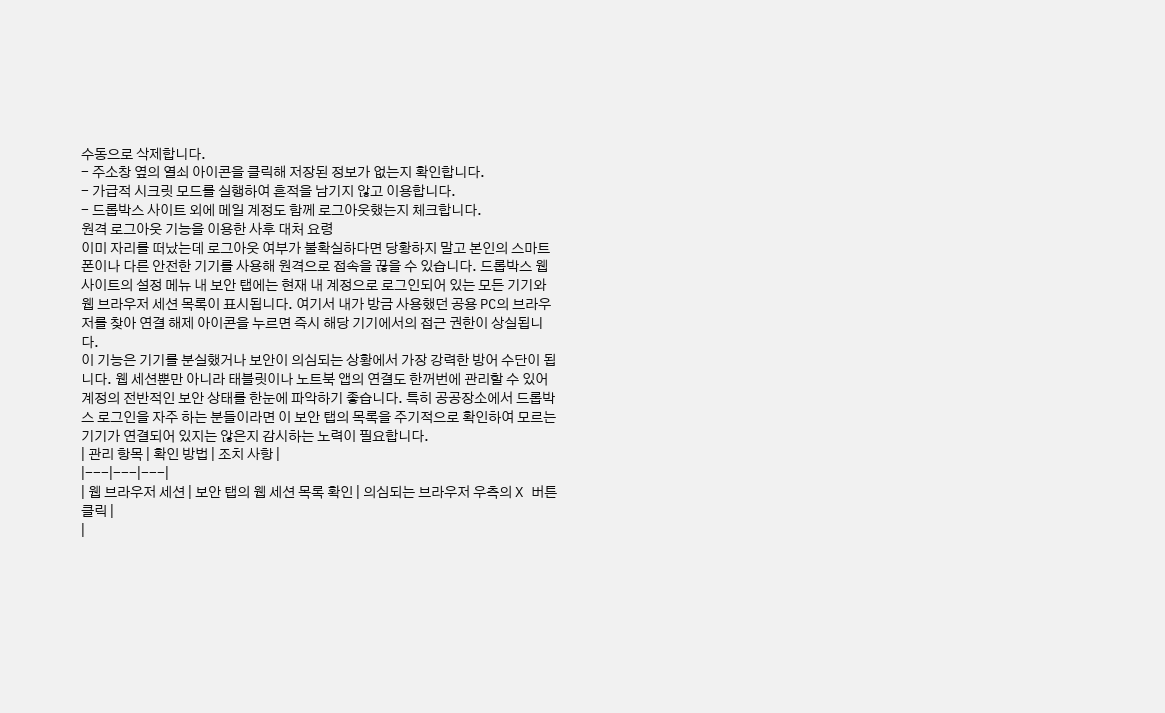수동으로 삭제합니다.
- 주소창 옆의 열쇠 아이콘을 클릭해 저장된 정보가 없는지 확인합니다.
- 가급적 시크릿 모드를 실행하여 흔적을 남기지 않고 이용합니다.
- 드롭박스 사이트 외에 메일 계정도 함께 로그아웃했는지 체크합니다.
원격 로그아웃 기능을 이용한 사후 대처 요령
이미 자리를 떠났는데 로그아웃 여부가 불확실하다면 당황하지 말고 본인의 스마트폰이나 다른 안전한 기기를 사용해 원격으로 접속을 끊을 수 있습니다. 드롭박스 웹사이트의 설정 메뉴 내 보안 탭에는 현재 내 계정으로 로그인되어 있는 모든 기기와 웹 브라우저 세션 목록이 표시됩니다. 여기서 내가 방금 사용했던 공용 PC의 브라우저를 찾아 연결 해제 아이콘을 누르면 즉시 해당 기기에서의 접근 권한이 상실됩니다.
이 기능은 기기를 분실했거나 보안이 의심되는 상황에서 가장 강력한 방어 수단이 됩니다. 웹 세션뿐만 아니라 태블릿이나 노트북 앱의 연결도 한꺼번에 관리할 수 있어 계정의 전반적인 보안 상태를 한눈에 파악하기 좋습니다. 특히 공공장소에서 드롭박스 로그인을 자주 하는 분들이라면 이 보안 탭의 목록을 주기적으로 확인하여 모르는 기기가 연결되어 있지는 않은지 감시하는 노력이 필요합니다.
| 관리 항목 | 확인 방법 | 조치 사항 |
|---|---|---|
| 웹 브라우저 세션 | 보안 탭의 웹 세션 목록 확인 | 의심되는 브라우저 우측의 X 버튼 클릭 |
|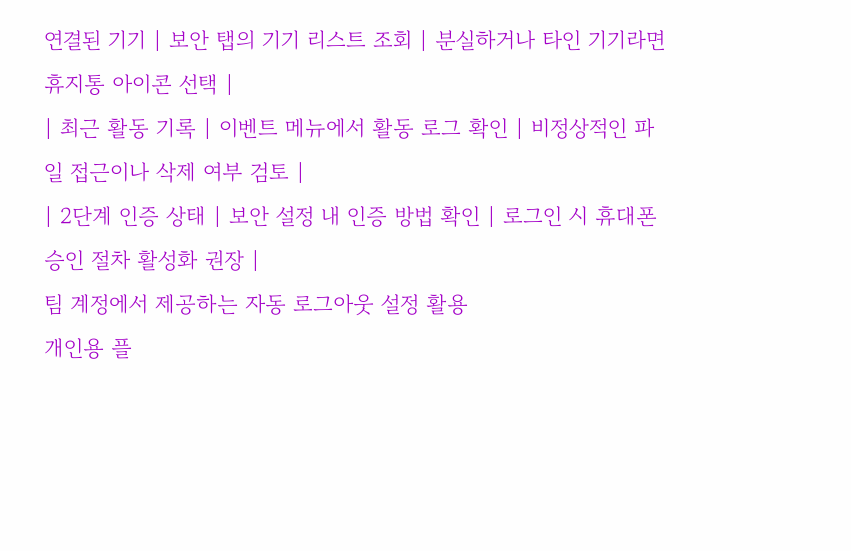연결된 기기 | 보안 탭의 기기 리스트 조회 | 분실하거나 타인 기기라면 휴지통 아이콘 선택 |
| 최근 활동 기록 | 이벤트 메뉴에서 활동 로그 확인 | 비정상적인 파일 접근이나 삭제 여부 검토 |
| 2단계 인증 상태 | 보안 설정 내 인증 방법 확인 | 로그인 시 휴대폰 승인 절차 활성화 권장 |
팀 계정에서 제공하는 자동 로그아웃 설정 활용
개인용 플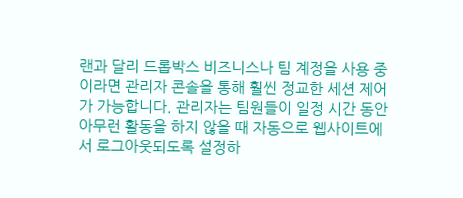랜과 달리 드롭박스 비즈니스나 팀 계정을 사용 중이라면 관리자 콘솔을 통해 훨씬 정교한 세션 제어가 가능합니다. 관리자는 팀원들이 일정 시간 동안 아무런 활동을 하지 않을 때 자동으로 웹사이트에서 로그아웃되도록 설정하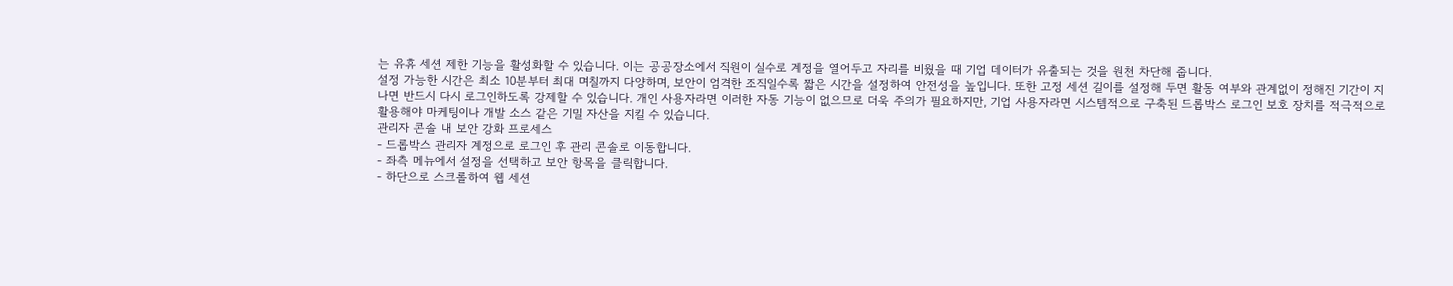는 유휴 세션 제한 기능을 활성화할 수 있습니다. 이는 공공장소에서 직원이 실수로 계정을 열어두고 자리를 비웠을 때 기업 데이터가 유출되는 것을 원천 차단해 줍니다.
설정 가능한 시간은 최소 10분부터 최대 며칠까지 다양하며, 보안이 엄격한 조직일수록 짧은 시간을 설정하여 안전성을 높입니다. 또한 고정 세션 길이를 설정해 두면 활동 여부와 관계없이 정해진 기간이 지나면 반드시 다시 로그인하도록 강제할 수 있습니다. 개인 사용자라면 이러한 자동 기능이 없으므로 더욱 주의가 필요하지만, 기업 사용자라면 시스템적으로 구축된 드롭박스 로그인 보호 장치를 적극적으로 활용해야 마케팅이나 개발 소스 같은 기밀 자산을 지킬 수 있습니다.
관리자 콘솔 내 보안 강화 프로세스
- 드롭박스 관리자 계정으로 로그인 후 관리 콘솔로 이동합니다.
- 좌측 메뉴에서 설정을 선택하고 보안 항목을 클릭합니다.
- 하단으로 스크롤하여 웹 세션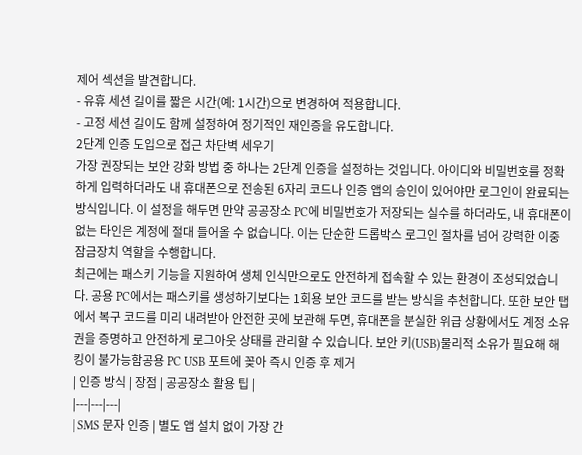제어 섹션을 발견합니다.
- 유휴 세션 길이를 짧은 시간(예: 1시간)으로 변경하여 적용합니다.
- 고정 세션 길이도 함께 설정하여 정기적인 재인증을 유도합니다.
2단계 인증 도입으로 접근 차단벽 세우기
가장 권장되는 보안 강화 방법 중 하나는 2단계 인증을 설정하는 것입니다. 아이디와 비밀번호를 정확하게 입력하더라도 내 휴대폰으로 전송된 6자리 코드나 인증 앱의 승인이 있어야만 로그인이 완료되는 방식입니다. 이 설정을 해두면 만약 공공장소 PC에 비밀번호가 저장되는 실수를 하더라도, 내 휴대폰이 없는 타인은 계정에 절대 들어올 수 없습니다. 이는 단순한 드롭박스 로그인 절차를 넘어 강력한 이중 잠금장치 역할을 수행합니다.
최근에는 패스키 기능을 지원하여 생체 인식만으로도 안전하게 접속할 수 있는 환경이 조성되었습니다. 공용 PC에서는 패스키를 생성하기보다는 1회용 보안 코드를 받는 방식을 추천합니다. 또한 보안 탭에서 복구 코드를 미리 내려받아 안전한 곳에 보관해 두면, 휴대폰을 분실한 위급 상황에서도 계정 소유권을 증명하고 안전하게 로그아웃 상태를 관리할 수 있습니다. 보안 키(USB)물리적 소유가 필요해 해킹이 불가능함공용 PC USB 포트에 꽂아 즉시 인증 후 제거
| 인증 방식 | 장점 | 공공장소 활용 팁 |
|---|---|---|
| SMS 문자 인증 | 별도 앱 설치 없이 가장 간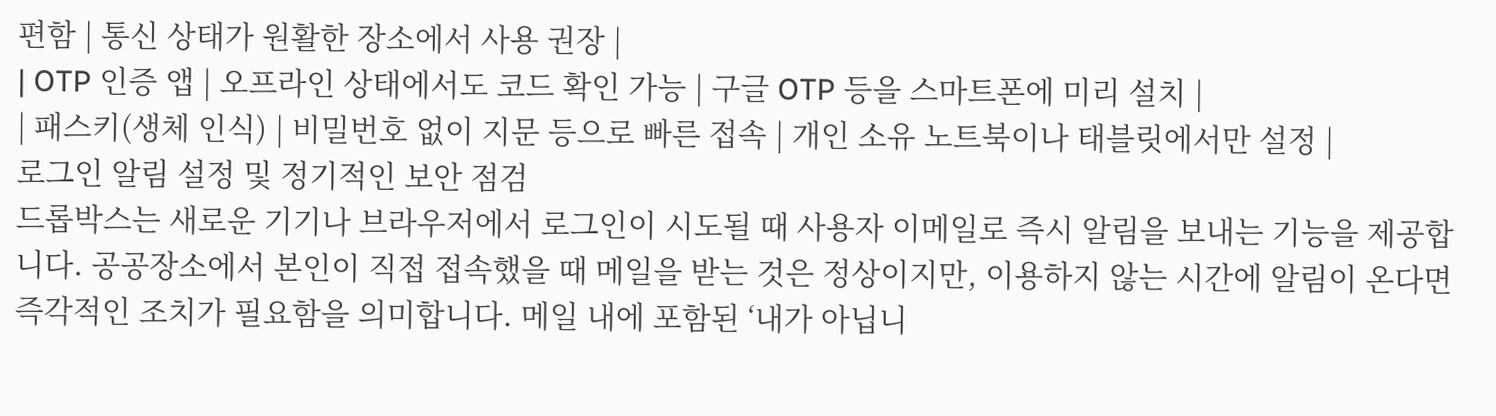편함 | 통신 상태가 원활한 장소에서 사용 권장 |
| OTP 인증 앱 | 오프라인 상태에서도 코드 확인 가능 | 구글 OTP 등을 스마트폰에 미리 설치 |
| 패스키(생체 인식) | 비밀번호 없이 지문 등으로 빠른 접속 | 개인 소유 노트북이나 태블릿에서만 설정 |
로그인 알림 설정 및 정기적인 보안 점검
드롭박스는 새로운 기기나 브라우저에서 로그인이 시도될 때 사용자 이메일로 즉시 알림을 보내는 기능을 제공합니다. 공공장소에서 본인이 직접 접속했을 때 메일을 받는 것은 정상이지만, 이용하지 않는 시간에 알림이 온다면 즉각적인 조치가 필요함을 의미합니다. 메일 내에 포함된 ‘내가 아닙니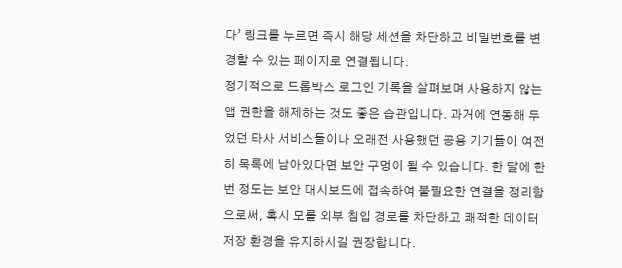다’ 링크를 누르면 즉시 해당 세션을 차단하고 비밀번호를 변경할 수 있는 페이지로 연결됩니다.
정기적으로 드롭박스 로그인 기록을 살펴보며 사용하지 않는 앱 권한을 해제하는 것도 좋은 습관입니다. 과거에 연동해 두었던 타사 서비스들이나 오래전 사용했던 공용 기기들이 여전히 목록에 남아있다면 보안 구멍이 될 수 있습니다. 한 달에 한 번 정도는 보안 대시보드에 접속하여 불필요한 연결을 정리함으로써, 혹시 모를 외부 침입 경로를 차단하고 쾌적한 데이터 저장 환경을 유지하시길 권장합니다.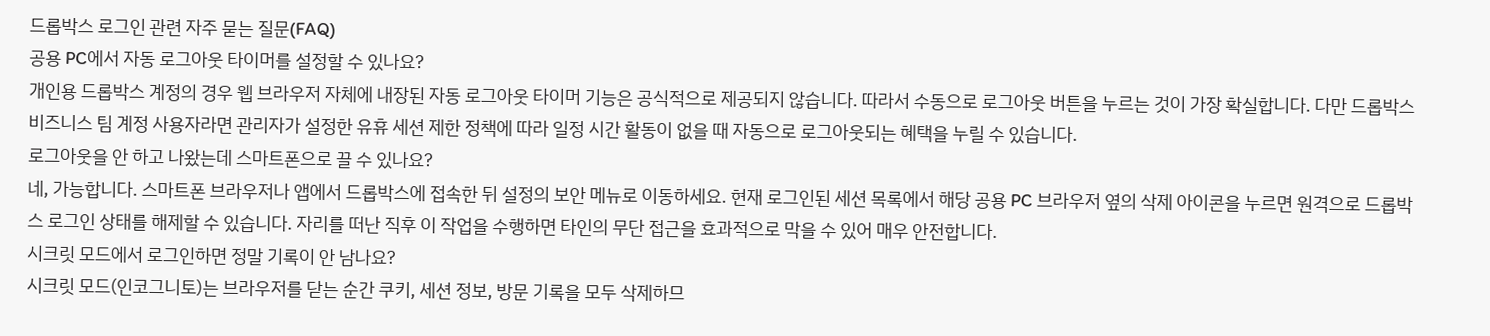드롭박스 로그인 관련 자주 묻는 질문(FAQ)
공용 PC에서 자동 로그아웃 타이머를 설정할 수 있나요?
개인용 드롭박스 계정의 경우 웹 브라우저 자체에 내장된 자동 로그아웃 타이머 기능은 공식적으로 제공되지 않습니다. 따라서 수동으로 로그아웃 버튼을 누르는 것이 가장 확실합니다. 다만 드롭박스 비즈니스 팀 계정 사용자라면 관리자가 설정한 유휴 세션 제한 정책에 따라 일정 시간 활동이 없을 때 자동으로 로그아웃되는 혜택을 누릴 수 있습니다.
로그아웃을 안 하고 나왔는데 스마트폰으로 끌 수 있나요?
네, 가능합니다. 스마트폰 브라우저나 앱에서 드롭박스에 접속한 뒤 설정의 보안 메뉴로 이동하세요. 현재 로그인된 세션 목록에서 해당 공용 PC 브라우저 옆의 삭제 아이콘을 누르면 원격으로 드롭박스 로그인 상태를 해제할 수 있습니다. 자리를 떠난 직후 이 작업을 수행하면 타인의 무단 접근을 효과적으로 막을 수 있어 매우 안전합니다.
시크릿 모드에서 로그인하면 정말 기록이 안 남나요?
시크릿 모드(인코그니토)는 브라우저를 닫는 순간 쿠키, 세션 정보, 방문 기록을 모두 삭제하므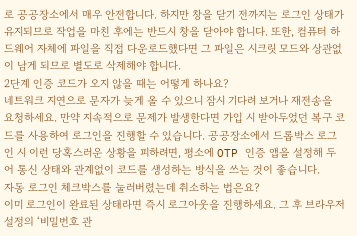로 공공장소에서 매우 안전합니다. 하지만 창을 닫기 전까지는 로그인 상태가 유지되므로 작업을 마친 후에는 반드시 창을 닫아야 합니다. 또한, 컴퓨터 하드웨어 자체에 파일을 직접 다운로드했다면 그 파일은 시크릿 모드와 상관없이 남게 되므로 별도로 삭제해야 합니다.
2단계 인증 코드가 오지 않을 때는 어떻게 하나요?
네트워크 지연으로 문자가 늦게 올 수 있으니 잠시 기다려 보거나 재전송을 요청하세요. 만약 지속적으로 문제가 발생한다면 가입 시 받아두었던 복구 코드를 사용하여 로그인을 진행할 수 있습니다. 공공장소에서 드롭박스 로그인 시 이런 당혹스러운 상황을 피하려면, 평소에 OTP 인증 앱을 설정해 두어 통신 상태와 관계없이 코드를 생성하는 방식을 쓰는 것이 좋습니다.
자동 로그인 체크박스를 눌러버렸는데 취소하는 법은요?
이미 로그인이 완료된 상태라면 즉시 로그아웃을 진행하세요. 그 후 브라우저 설정의 ‘비밀번호 관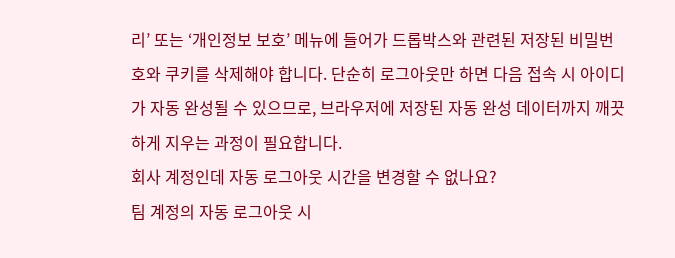리’ 또는 ‘개인정보 보호’ 메뉴에 들어가 드롭박스와 관련된 저장된 비밀번호와 쿠키를 삭제해야 합니다. 단순히 로그아웃만 하면 다음 접속 시 아이디가 자동 완성될 수 있으므로, 브라우저에 저장된 자동 완성 데이터까지 깨끗하게 지우는 과정이 필요합니다.
회사 계정인데 자동 로그아웃 시간을 변경할 수 없나요?
팀 계정의 자동 로그아웃 시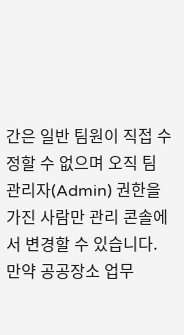간은 일반 팀원이 직접 수정할 수 없으며 오직 팀 관리자(Admin) 권한을 가진 사람만 관리 콘솔에서 변경할 수 있습니다. 만약 공공장소 업무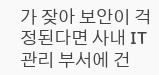가 잦아 보안이 걱정된다면 사내 IT 관리 부서에 건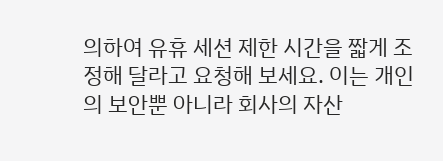의하여 유휴 세션 제한 시간을 짧게 조정해 달라고 요청해 보세요. 이는 개인의 보안뿐 아니라 회사의 자산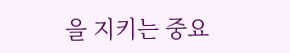을 지키는 중요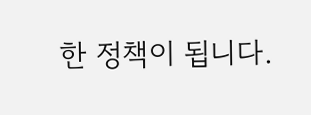한 정책이 됩니다.